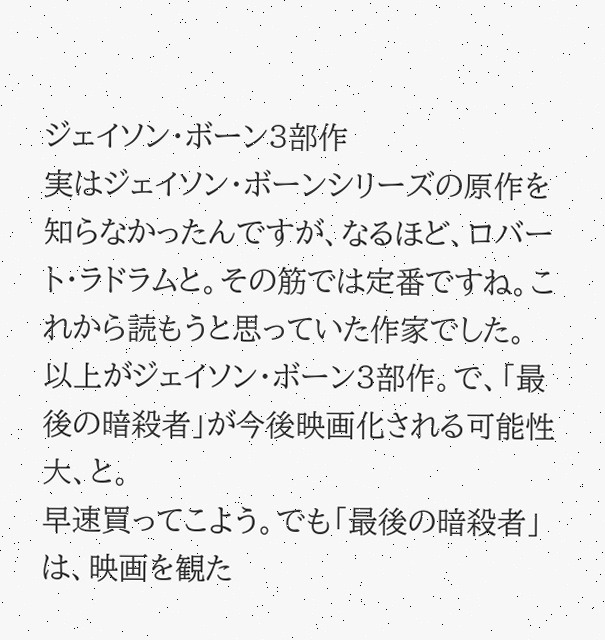ジェイソン・ボーン3部作
実はジェイソン・ボーンシリーズの原作を知らなかったんですが、なるほど、ロバート・ラドラムと。その筋では定番ですね。これから読もうと思っていた作家でした。
以上がジェイソン・ボーン3部作。で、「最後の暗殺者」が今後映画化される可能性大、と。
早速買ってこよう。でも「最後の暗殺者」は、映画を観た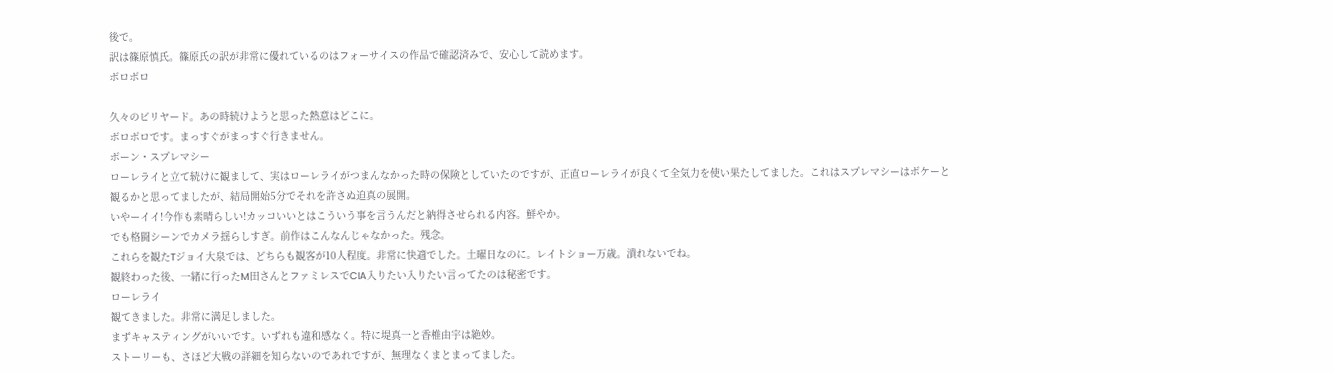後で。
訳は篠原慎氏。篠原氏の訳が非常に優れているのはフォーサイスの作品で確認済みで、安心して読めます。
ボロボロ

久々のビリヤード。あの時続けようと思った熱意はどこに。
ボロボロです。まっすぐがまっすぐ行きません。
ボーン・スプレマシー
ローレライと立て続けに観まして、実はローレライがつまんなかった時の保険としていたのですが、正直ローレライが良くて全気力を使い果たしてました。これはスプレマシーはボケーと観るかと思ってましたが、結局開始5分でそれを許さぬ迫真の展開。
いやーイイ!今作も素晴らしい!カッコいいとはこういう事を言うんだと納得させられる内容。鮮やか。
でも格闘シーンでカメラ揺らしすぎ。前作はこんなんじゃなかった。残念。
これらを観たTジョイ大泉では、どちらも観客が10人程度。非常に快適でした。土曜日なのに。レイトショー万歳。潰れないでね。
観終わった後、一緒に行ったM田さんとファミレスでCIA入りたい入りたい言ってたのは秘密です。
ローレライ
観てきました。非常に満足しました。
まずキャスティングがいいです。いずれも違和感なく。特に堤真一と香椎由宇は絶妙。
ストーリーも、さほど大戦の詳細を知らないのであれですが、無理なくまとまってました。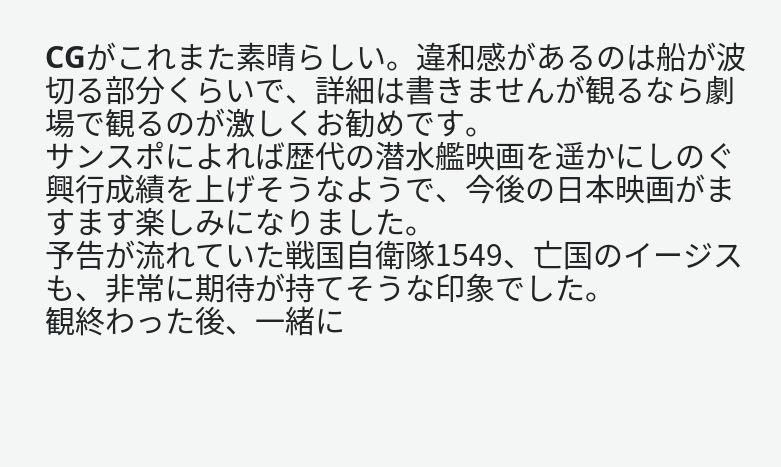CGがこれまた素晴らしい。違和感があるのは船が波切る部分くらいで、詳細は書きませんが観るなら劇場で観るのが激しくお勧めです。
サンスポによれば歴代の潜水艦映画を遥かにしのぐ興行成績を上げそうなようで、今後の日本映画がますます楽しみになりました。
予告が流れていた戦国自衛隊1549、亡国のイージスも、非常に期待が持てそうな印象でした。
観終わった後、一緒に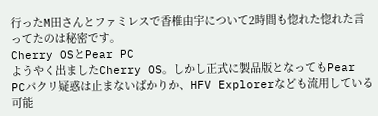行ったM田さんとファミレスで香椎由宇について2時間も惚れた惚れた言ってたのは秘密です。
Cherry OSとPear PC
ようやく出ましたCherry OS。しかし正式に製品版となってもPear PCパクリ疑惑は止まないばかりか、HFV Explorerなども流用している可能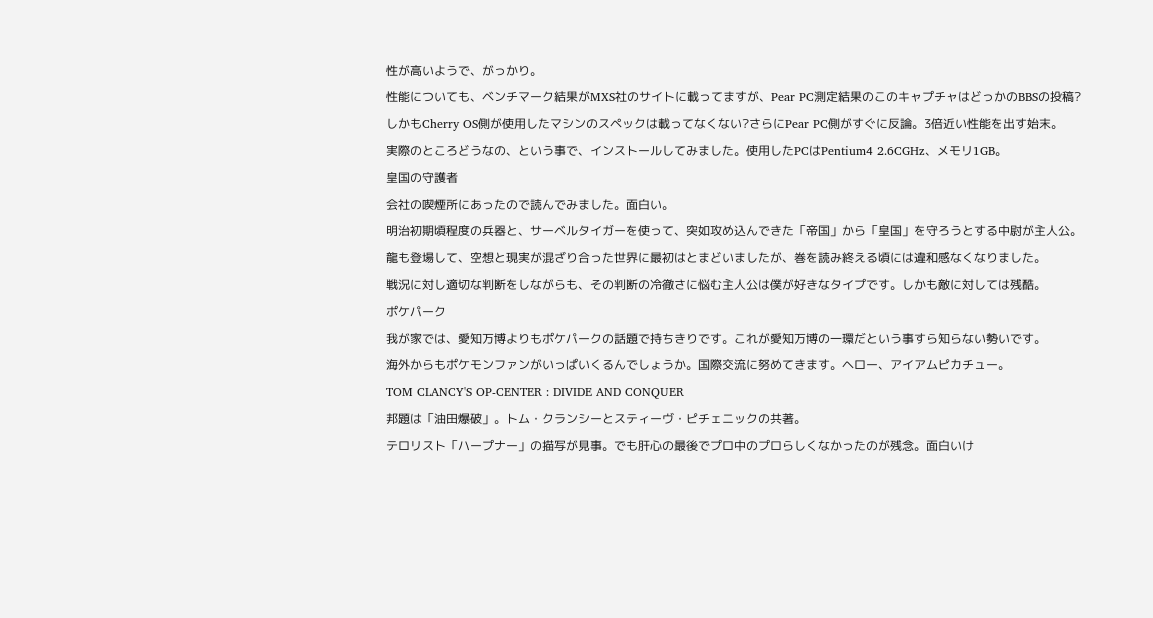性が高いようで、がっかり。
性能についても、ベンチマーク結果がMXS社のサイトに載ってますが、Pear PC測定結果のこのキャプチャはどっかのBBSの投稿?しかもCherry OS側が使用したマシンのスペックは載ってなくない?さらにPear PC側がすぐに反論。3倍近い性能を出す始末。
実際のところどうなの、という事で、インストールしてみました。使用したPCはPentium4 2.6CGHz、メモリ1GB。
皇国の守護者
会社の喫煙所にあったので読んでみました。面白い。
明治初期頃程度の兵器と、サーベルタイガーを使って、突如攻め込んできた「帝国」から「皇国」を守ろうとする中尉が主人公。龍も登場して、空想と現実が混ざり合った世界に最初はとまどいましたが、巻を読み終える頃には違和感なくなりました。
戦況に対し適切な判断をしながらも、その判断の冷徹さに悩む主人公は僕が好きなタイプです。しかも敵に対しては残酷。
ポケパーク
我が家では、愛知万博よりもポケパークの話題で持ちきりです。これが愛知万博の一環だという事すら知らない勢いです。
海外からもポケモンファンがいっぱいくるんでしょうか。国際交流に努めてきます。ヘロー、アイアムピカチュー。
TOM CLANCY'S OP-CENTER : DIVIDE AND CONQUER
邦題は「油田爆破」。トム・クランシーとスティーヴ・ピチェニックの共著。
テロリスト「ハープナー」の描写が見事。でも肝心の最後でプロ中のプロらしくなかったのが残念。面白いけ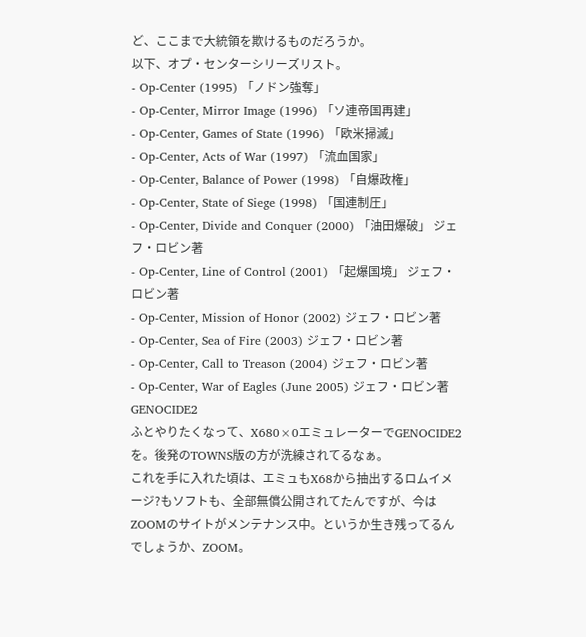ど、ここまで大統領を欺けるものだろうか。
以下、オプ・センターシリーズリスト。
- Op-Center (1995) 「ノドン強奪」
- Op-Center, Mirror Image (1996) 「ソ連帝国再建」
- Op-Center, Games of State (1996) 「欧米掃滅」
- Op-Center, Acts of War (1997) 「流血国家」
- Op-Center, Balance of Power (1998) 「自爆政権」
- Op-Center, State of Siege (1998) 「国連制圧」
- Op-Center, Divide and Conquer (2000) 「油田爆破」 ジェフ・ロビン著
- Op-Center, Line of Control (2001) 「起爆国境」 ジェフ・ロビン著
- Op-Center, Mission of Honor (2002) ジェフ・ロビン著
- Op-Center, Sea of Fire (2003) ジェフ・ロビン著
- Op-Center, Call to Treason (2004) ジェフ・ロビン著
- Op-Center, War of Eagles (June 2005) ジェフ・ロビン著
GENOCIDE2
ふとやりたくなって、X680×0エミュレーターでGENOCIDE2を。後発のTOWNS版の方が洗練されてるなぁ。
これを手に入れた頃は、エミュもX68から抽出するロムイメージ?もソフトも、全部無償公開されてたんですが、今はZOOMのサイトがメンテナンス中。というか生き残ってるんでしょうか、ZOOM。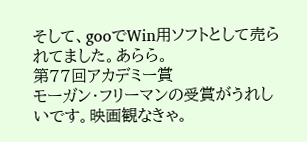そして、gooでWin用ソフトとして売られてました。あらら。
第77回アカデミー賞
モーガン・フリーマンの受賞がうれしいです。映画観なきゃ。